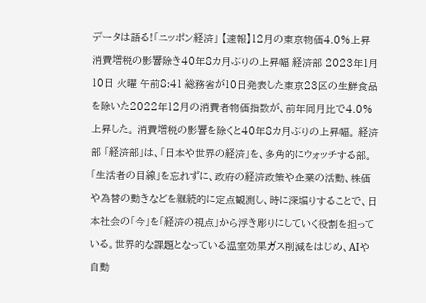データは語る!「ニッポン経済」 【速報】12月の東京物価4.0%上昇 消費増税の影響除き40年8カ月ぶりの上昇幅 経済部 2023年1月10日 火曜 午前8:41 総務省が10日発表した東京23区の生鮮食品を除いた2022年12月の消費者物価指数が、前年同月比で4.0%上昇した。 消費増税の影響を除くと40年8カ月ぶりの上昇幅。 経済部 「経済部」は、「日本や世界の経済」を、多角的にウォッチする部。「生活者の目線」を忘れずに、政府の経済政策や企業の活動、株価や為替の動きなどを継続的に定点観測し、時に深堀りすることで、日本社会の「今」を「経済の視点」から浮き彫りにしていく役割を担っている。世界的な課題となっている温室効果ガス削減をはじめ、AIや自動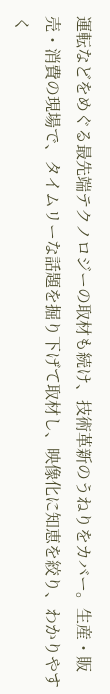運転などをめぐる最先端テクノロジーの取材も続け、技術革新のうねりをカバー。生産・販売・消費の現場で、タイムリーな話題を掘り下げて取材し、映像化に知恵を絞り、わかりやすく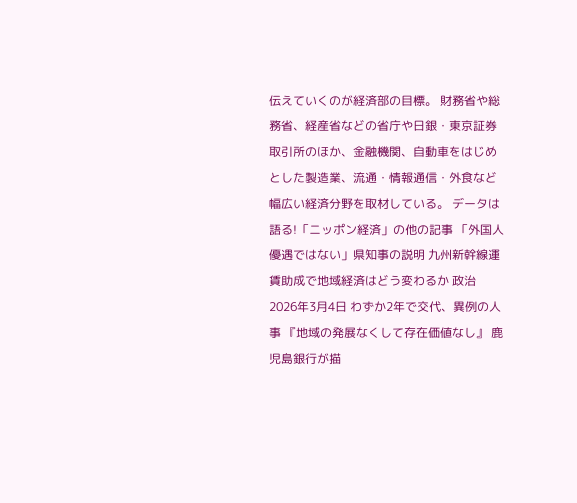伝えていくのが経済部の目標。 財務省や総務省、経産省などの省庁や日銀・東京証券取引所のほか、金融機関、自動車をはじめとした製造業、流通・情報通信・外食など幅広い経済分野を取材している。 データは語る!「ニッポン経済」の他の記事 「外国人優遇ではない」県知事の説明 九州新幹線運賃助成で地域経済はどう変わるか 政治 2026年3月4日 わずか2年で交代、異例の人事 『地域の発展なくして存在価値なし』 鹿児島銀行が描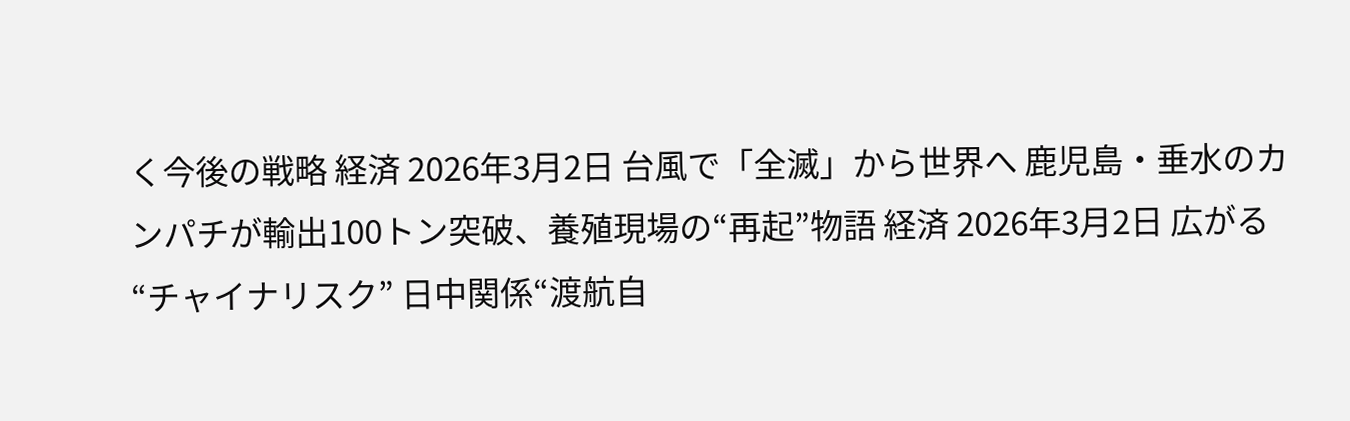く今後の戦略 経済 2026年3月2日 台風で「全滅」から世界へ 鹿児島・垂水のカンパチが輸出100トン突破、養殖現場の“再起”物語 経済 2026年3月2日 広がる“チャイナリスク” 日中関係“渡航自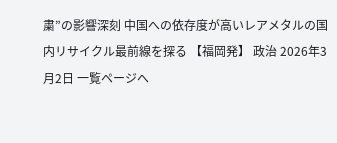粛”の影響深刻 中国への依存度が高いレアメタルの国内リサイクル最前線を探る 【福岡発】 政治 2026年3月2日 一覧ページへ